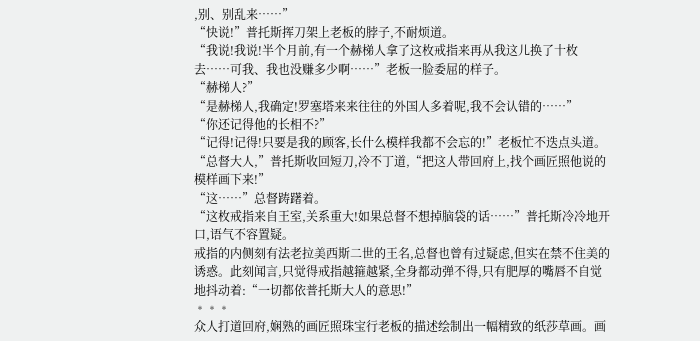,别、别乱来……”
“快说!”普托斯挥刀架上老板的脖子,不耐烦道。
“我说!我说!半个月前,有一个赫梯人拿了这枚戒指来再从我这儿换了十枚去……可我、我也没赚多少啊……”老板一脸委屈的样子。
“赫梯人?”
“是赫梯人,我确定!罗塞塔来来往往的外国人多着呢,我不会认错的……”
“你还记得他的长相不?”
“记得!记得!只要是我的顾客,长什么模样我都不会忘的!”老板忙不迭点头道。
“总督大人,”普托斯收回短刀,冷不丁道,“把这人带回府上,找个画匠照他说的模样画下来!”
“这……”总督踌躇着。
“这枚戒指来自王室,关系重大!如果总督不想掉脑袋的话……”普托斯冷冷地开口,语气不容置疑。
戒指的内侧刻有法老拉美西斯二世的王名,总督也曾有过疑虑,但实在禁不住美的诱惑。此刻闻言,只觉得戒指越箍越紧,全身都动弹不得,只有肥厚的嘴唇不自觉地抖动着:“一切都依普托斯大人的意思!”
﹡﹡﹡
众人打道回府,娴熟的画匠照珠宝行老板的描述绘制出一幅精致的纸莎草画。画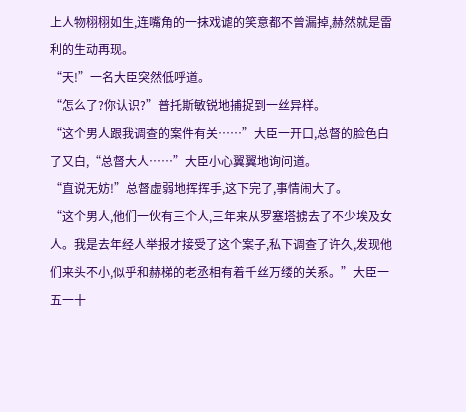上人物栩栩如生,连嘴角的一抹戏谑的笑意都不曾漏掉,赫然就是雷利的生动再现。
“天!”一名大臣突然低呼道。
“怎么了?你认识?”普托斯敏锐地捕捉到一丝异样。
“这个男人跟我调查的案件有关……”大臣一开口,总督的脸色白了又白,“总督大人……”大臣小心翼翼地询问道。
“直说无妨!”总督虚弱地挥挥手,这下完了,事情闹大了。
“这个男人,他们一伙有三个人,三年来从罗塞塔掳去了不少埃及女人。我是去年经人举报才接受了这个案子,私下调查了许久,发现他们来头不小,似乎和赫梯的老丞相有着千丝万缕的关系。”大臣一五一十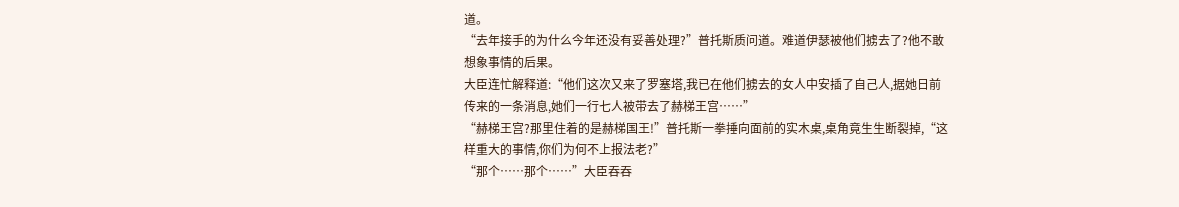道。
“去年接手的为什么今年还没有妥善处理?”普托斯质问道。难道伊瑟被他们掳去了?他不敢想象事情的后果。
大臣连忙解释道:“他们这次又来了罗塞塔,我已在他们掳去的女人中安插了自己人,据她日前传来的一条消息,她们一行七人被带去了赫梯王宫……”
“赫梯王宫?那里住着的是赫梯国王!”普托斯一拳捶向面前的实木桌,桌角竟生生断裂掉,“这样重大的事情,你们为何不上报法老?”
“那个……那个……”大臣吞吞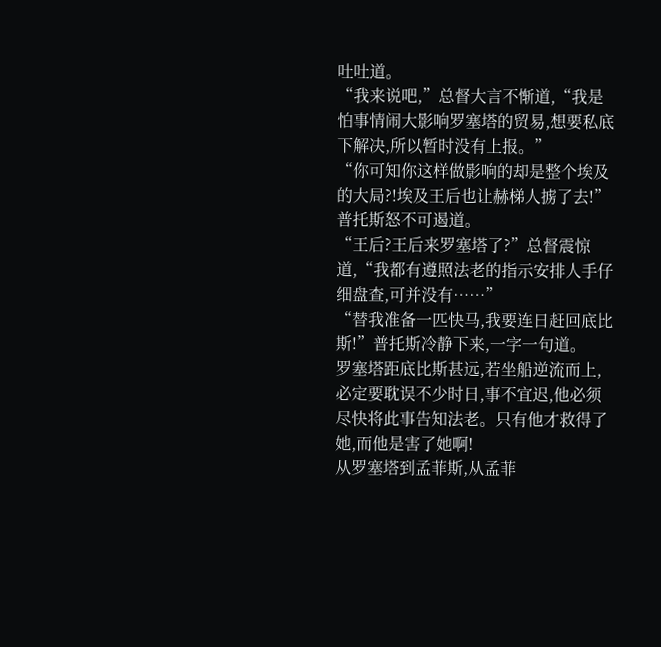吐吐道。
“我来说吧,”总督大言不惭道,“我是怕事情闹大影响罗塞塔的贸易,想要私底下解决,所以暂时没有上报。”
“你可知你这样做影响的却是整个埃及的大局?!埃及王后也让赫梯人掳了去!”普托斯怒不可遏道。
“王后?王后来罗塞塔了?”总督震惊道,“我都有遵照法老的指示安排人手仔细盘查,可并没有……”
“替我准备一匹快马,我要连日赶回底比斯!”普托斯冷静下来,一字一句道。
罗塞塔距底比斯甚远,若坐船逆流而上,必定要耽误不少时日,事不宜迟,他必须尽快将此事告知法老。只有他才救得了她,而他是害了她啊!
从罗塞塔到孟菲斯,从孟菲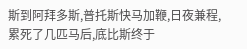斯到阿拜多斯,普托斯快马加鞭,日夜兼程,累死了几匹马后,底比斯终于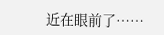近在眼前了……